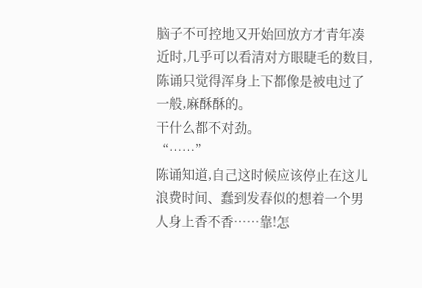脑子不可控地又开始回放方才青年凑近时,几乎可以看清对方眼睫毛的数目,陈诵只觉得浑身上下都像是被电过了一般,麻酥酥的。
干什么都不对劲。
“……”
陈诵知道,自己这时候应该停止在这儿浪费时间、蠢到发春似的想着一个男人身上香不香……靠!怎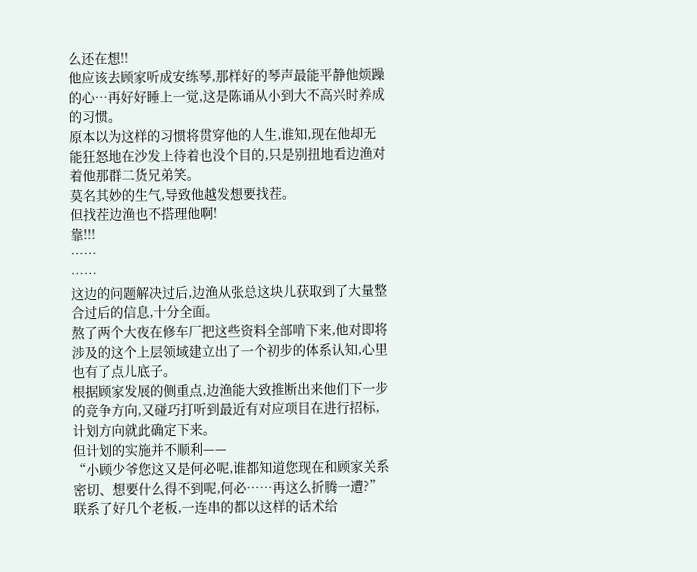么还在想!!
他应该去顾家听成安练琴,那样好的琴声最能平静他烦躁的心…再好好睡上一觉,这是陈诵从小到大不高兴时养成的习惯。
原本以为这样的习惯将贯穿他的人生,谁知,现在他却无能狂怒地在沙发上待着也没个目的,只是别扭地看边渔对着他那群二货兄弟笑。
莫名其妙的生气,导致他越发想要找茬。
但找茬边渔也不搭理他啊!
靠!!!
……
……
这边的问题解决过后,边渔从张总这块儿获取到了大量整合过后的信息,十分全面。
熬了两个大夜在修车厂把这些资料全部啃下来,他对即将涉及的这个上层领域建立出了一个初步的体系认知,心里也有了点儿底子。
根据顾家发展的侧重点,边渔能大致推断出来他们下一步的竞争方向,又碰巧打听到最近有对应项目在进行招标,计划方向就此确定下来。
但计划的实施并不顺利——
“小顾少爷您这又是何必呢,谁都知道您现在和顾家关系密切、想要什么得不到呢,何必……再这么折腾一遭?”
联系了好几个老板,一连串的都以这样的话术给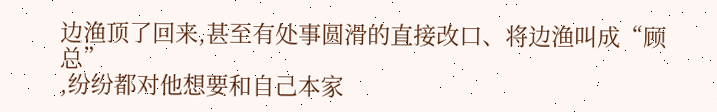边渔顶了回来,甚至有处事圆滑的直接改口、将边渔叫成“顾总”
,纷纷都对他想要和自己本家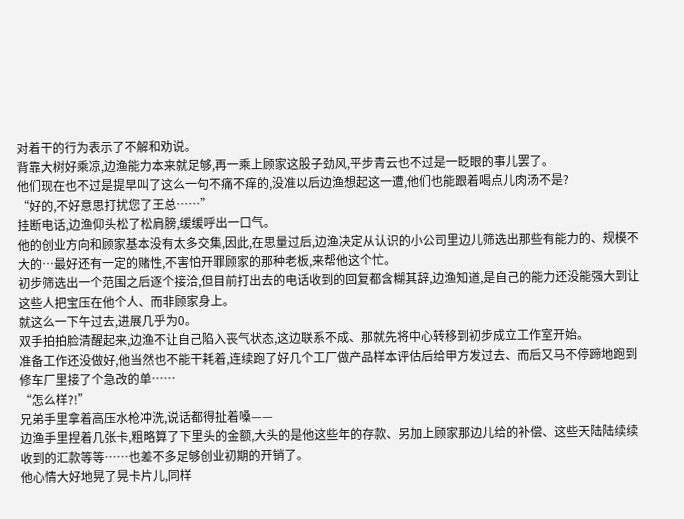对着干的行为表示了不解和劝说。
背靠大树好乘凉,边渔能力本来就足够,再一乘上顾家这股子劲风,平步青云也不过是一眨眼的事儿罢了。
他们现在也不过是提早叫了这么一句不痛不痒的,没准以后边渔想起这一遭,他们也能跟着喝点儿肉汤不是?
“好的,不好意思打扰您了王总……”
挂断电话,边渔仰头松了松肩膀,缓缓呼出一口气。
他的创业方向和顾家基本没有太多交集,因此,在思量过后,边渔决定从认识的小公司里边儿筛选出那些有能力的、规模不大的…最好还有一定的赌性,不害怕开罪顾家的那种老板,来帮他这个忙。
初步筛选出一个范围之后逐个接洽,但目前打出去的电话收到的回复都含糊其辞,边渔知道,是自己的能力还没能强大到让这些人把宝压在他个人、而非顾家身上。
就这么一下午过去,进展几乎为0。
双手拍拍脸清醒起来,边渔不让自己陷入丧气状态,这边联系不成、那就先将中心转移到初步成立工作室开始。
准备工作还没做好,他当然也不能干耗着,连续跑了好几个工厂做产品样本评估后给甲方发过去、而后又马不停蹄地跑到修车厂里接了个急改的单……
“怎么样?!”
兄弟手里拿着高压水枪冲洗,说话都得扯着嗓——
边渔手里捏着几张卡,粗略算了下里头的金额,大头的是他这些年的存款、另加上顾家那边儿给的补偿、这些天陆陆续续收到的汇款等等……也差不多足够创业初期的开销了。
他心情大好地晃了晃卡片儿,同样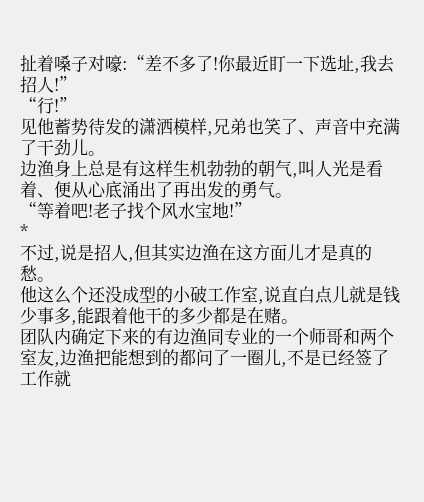扯着嗓子对嚎:“差不多了!你最近盯一下选址,我去招人!”
“行!”
见他蓄势待发的潇洒模样,兄弟也笑了、声音中充满了干劲儿。
边渔身上总是有这样生机勃勃的朝气,叫人光是看着、便从心底涌出了再出发的勇气。
“等着吧!老子找个风水宝地!”
*
不过,说是招人,但其实边渔在这方面儿才是真的愁。
他这么个还没成型的小破工作室,说直白点儿就是钱少事多,能跟着他干的多少都是在赌。
团队内确定下来的有边渔同专业的一个师哥和两个室友,边渔把能想到的都问了一圈儿,不是已经签了工作就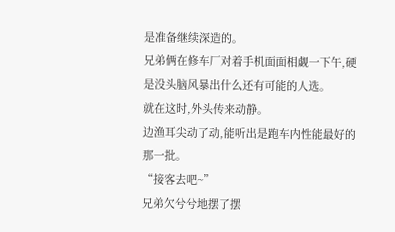是准备继续深造的。
兄弟俩在修车厂对着手机面面相觑一下午,硬是没头脑风暴出什么还有可能的人选。
就在这时,外头传来动静。
边渔耳尖动了动,能听出是跑车内性能最好的那一批。
“接客去吧~”
兄弟欠兮兮地摆了摆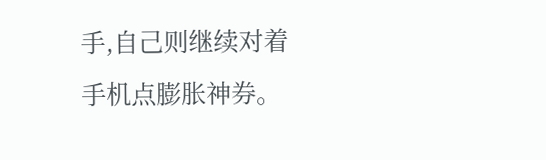手,自己则继续对着手机点膨胀神券。